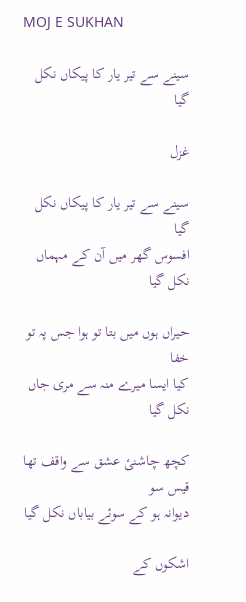MOJ E SUKHAN

سینے سے تیر یار کا پیکاں نکل گیا

غزل

سینے سے تیر یار کا پیکاں نکل گیا
افسوس گھر میں آن کے مہماں نکل گیا

حیراں ہوں میں بتا تو ہوا جس پہ تو خفا
کیا ایسا میرے منہ سے مری جاں نکل گیا

کچھ چاشنیٔ عشق سے واقف تھا قیس سو
دیوانہ ہو کے سوئے بیاباں نکل گیا

اشکوں کے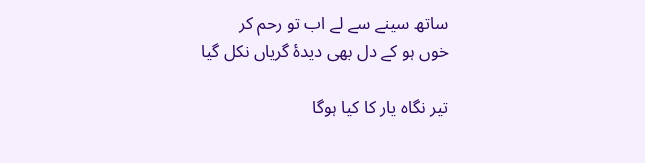ساتھ سینے سے لے اب تو رحم کر
خوں ہو کے دل بھی دیدۂ گریاں نکل گیا

تیر نگاہ یار کا کیا ہوگا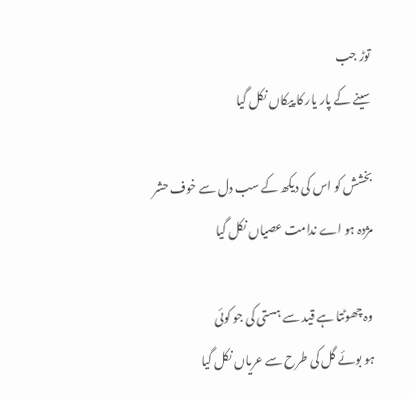توڑ جب
سینے کے پار یار کا پیکاں نکل گیا

بخشش کو اس کی دیکھ کے سب دل سے خوف حشر
مژدہ ہو اے ندامت عصیاں نکل گیا

وہ چھوٹتا ہے قید سے ہستی کی جو کوئی
ہو بوئے گل کی طرح سے عریاں نکل گیا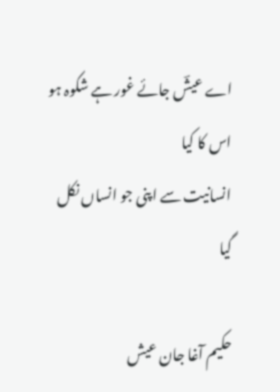اے عیشؔ جائے غور ہے شکوہ ہو اس کا کیا
انسانیت سے اپنی جو انساں نکل گیا

حکیم آغا جان عیش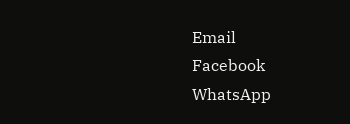Email
Facebook
WhatsApp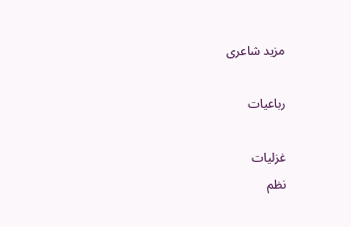مزید شاعری

رباعیات

غزلیات
نظم